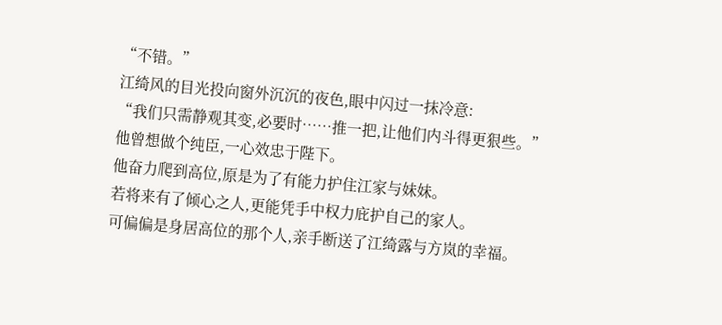“不错。”
江绮风的目光投向窗外沉沉的夜色,眼中闪过一抹冷意:
“我们只需静观其变,必要时……推一把,让他们内斗得更狠些。”
他曾想做个纯臣,一心效忠于陛下。
他奋力爬到高位,原是为了有能力护住江家与妹妹。
若将来有了倾心之人,更能凭手中权力庇护自己的家人。
可偏偏是身居高位的那个人,亲手断送了江绮露与方岚的幸福。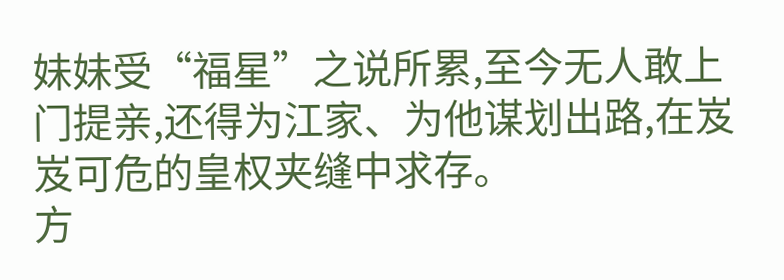妹妹受“福星”之说所累,至今无人敢上门提亲,还得为江家、为他谋划出路,在岌岌可危的皇权夹缝中求存。
方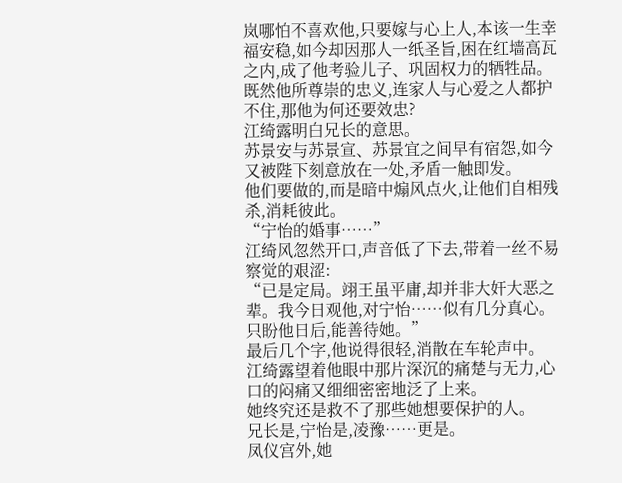岚哪怕不喜欢他,只要嫁与心上人,本该一生幸福安稳,如今却因那人一纸圣旨,困在红墙高瓦之内,成了他考验儿子、巩固权力的牺牲品。
既然他所尊崇的忠义,连家人与心爱之人都护不住,那他为何还要效忠?
江绮露明白兄长的意思。
苏景安与苏景宣、苏景宜之间早有宿怨,如今又被陛下刻意放在一处,矛盾一触即发。
他们要做的,而是暗中煽风点火,让他们自相残杀,消耗彼此。
“宁怡的婚事……”
江绮风忽然开口,声音低了下去,带着一丝不易察觉的艰涩:
“已是定局。翊王虽平庸,却并非大奸大恶之辈。我今日观他,对宁怡……似有几分真心。只盼他日后,能善待她。”
最后几个字,他说得很轻,消散在车轮声中。
江绮露望着他眼中那片深沉的痛楚与无力,心口的闷痛又细细密密地泛了上来。
她终究还是救不了那些她想要保护的人。
兄长是,宁怡是,凌豫……更是。
凤仪宫外,她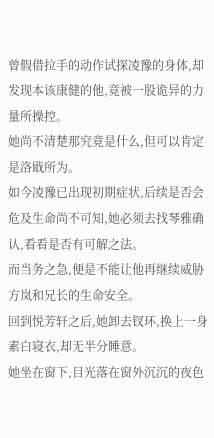曾假借拉手的动作试探凌豫的身体,却发现本该康健的他,竟被一股诡异的力量所操控。
她尚不清楚那究竟是什么,但可以肯定是洛戢所为。
如今凌豫已出现初期症状,后续是否会危及生命尚不可知,她必须去找琴雅确认,看看是否有可解之法。
而当务之急,便是不能让他再继续威胁方岚和兄长的生命安全。
回到悦芳轩之后,她卸去钗环,换上一身素白寝衣,却无半分睡意。
她坐在窗下,目光落在窗外沉沉的夜色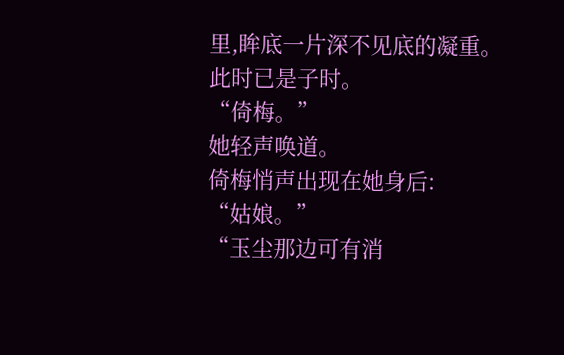里,眸底一片深不见底的凝重。
此时已是子时。
“倚梅。”
她轻声唤道。
倚梅悄声出现在她身后:
“姑娘。”
“玉尘那边可有消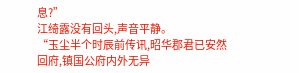息?”
江绮露没有回头,声音平静。
“玉尘半个时辰前传讯,昭华郡君已安然回府,镇国公府内外无异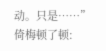动。只是……”
倚梅顿了顿: